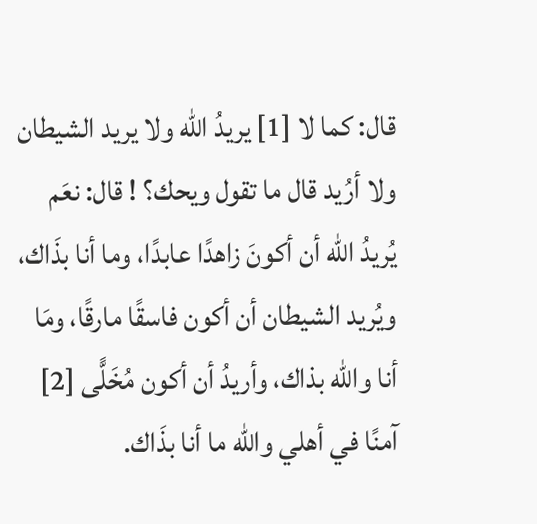قال: كما لا [1] يريدُ الله ولا يريد الشيطان ولا أرُيد قال ما تقول ويحك؟ ! قال: نعَم يُريدُ الله أن أكونَ زاهدًا عابدًا، وما أنا بذَاك، ويُريد الشيطان أن أكون فاسقًا مارقًا، ومَا أنا والله بذاك، وأريدُ أن أكون مُخَلًّى [2] آمنًا في أهلي والله ما أنا بذَاك.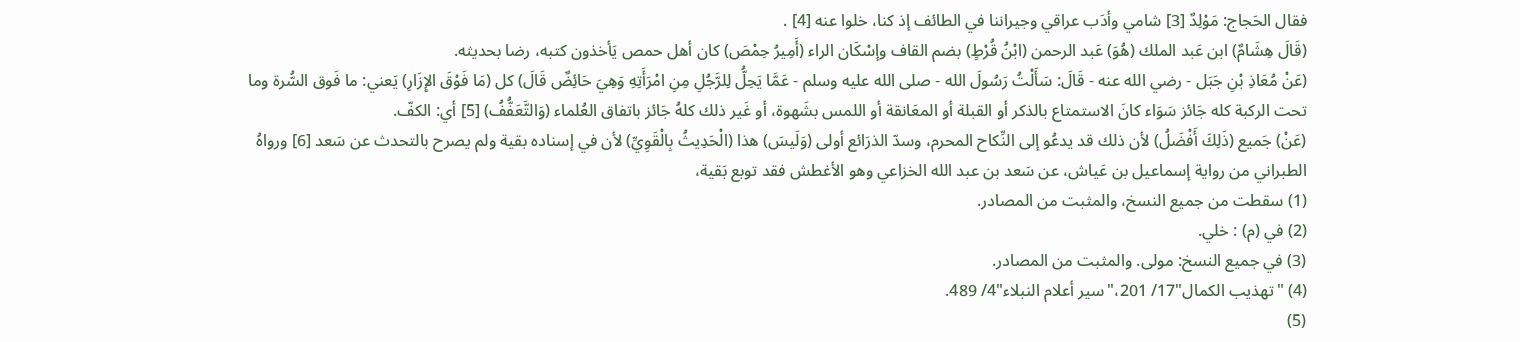فقال الحَجاج: مَوْلِدٌ [3] شامي وأدَب عراقي وجيراننا في الطائف إذ كنا، خلوا عنه [4] .
(قَالَ هِشَامٌ) ابن عَبد الملك (هُوَ) عَبد الرحمن (ابْنُ قُرْطٍ) بضم القاف وإسْكَان الراء (أَمِيرُ حِمْصَ) كان أهل حمص يَأخذون كتبه، رضا بحديثه.
(عَنْ مُعَاذِ بْنِ جَبَل - رضي الله عنه - قَالَ: سَأَلْتُ رَسُولَ الله - صلى الله عليه وسلم - عَمَّا يَحِلُّ لِلرَّجُلِ مِنِ امْرَأَتِهِ وَهِيَ حَائِضٌ قَالَ) كل (مَا فَوْقَ الإِزَارِ) يَعني: ما فَوق السُّرة وما تحت الركبة كله جَائز سَوَاء كانَ الاستمتاع بالذكر أو القبلة أو المعَانقة أو اللمس بشَهوة، أو غَير ذلك كلهُ جَائز باتفاق العُلماء (وَالتَّعَفُّفُ) [5] أي: الكفّ.
(عَنْ) جَميع (ذَلِكَ أَفْضَلُ) لأن ذلك قد يدعُو إلى النِّكاح المحرم، وسدّ الذرَائع أولى (وَلَيسَ) هذا (الْحَدِيثُ بِالْقَوِيِّ) لأن في إسناده بقية ولم يصرح بالتحدث عن سَعد [6] ورواهُ الطبراني من رواية إسماعيل بن عَياش، عن سَعد بن عبد الله الخزاعي وهو الأغطش فقد توبع بَقية،
(1) سقطت من جميع النسخ، والمثبت من المصادر.
(2) في (م) : خلي.
(3) في جميع النسخ: مولى. والمثبت من المصادر.
(4) "تهذيب الكمال"17/ 201،"سير أعلام النبلاء"4/ 489.
(5)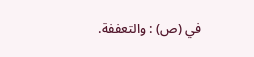في (ص) : والتعففة.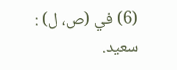(6) في (ص، ل) : سعيد.